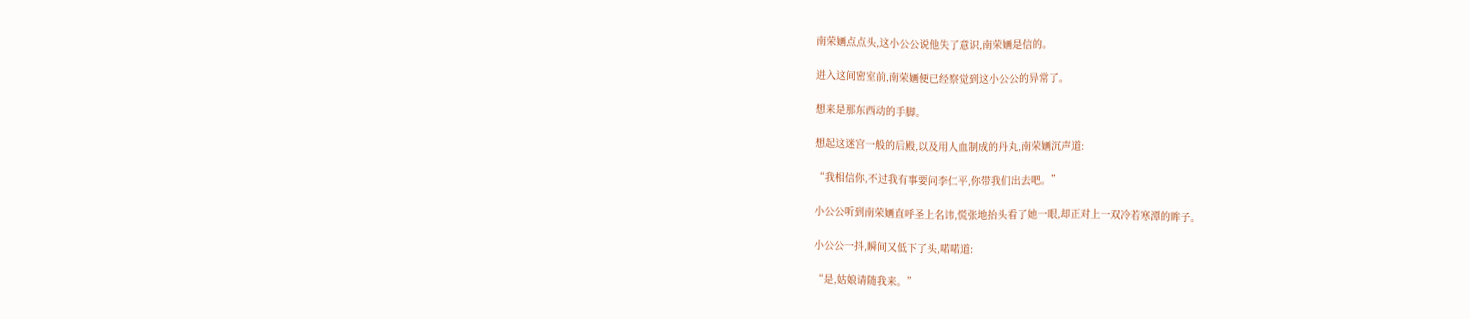南荣婳点点头,这小公公说他失了意识,南荣婳是信的。

进入这间密室前,南荣婳便已经察觉到这小公公的异常了。

想来是那东西动的手脚。

想起这迷宫一般的后殿,以及用人血制成的丹丸,南荣婳沉声道:

“我相信你,不过我有事要问李仁平,你带我们出去吧。”

小公公听到南荣婳直呼圣上名讳,慌张地抬头看了她一眼,却正对上一双冷若寒潭的眸子。

小公公一抖,瞬间又低下了头,喏喏道:

“是,姑娘请随我来。”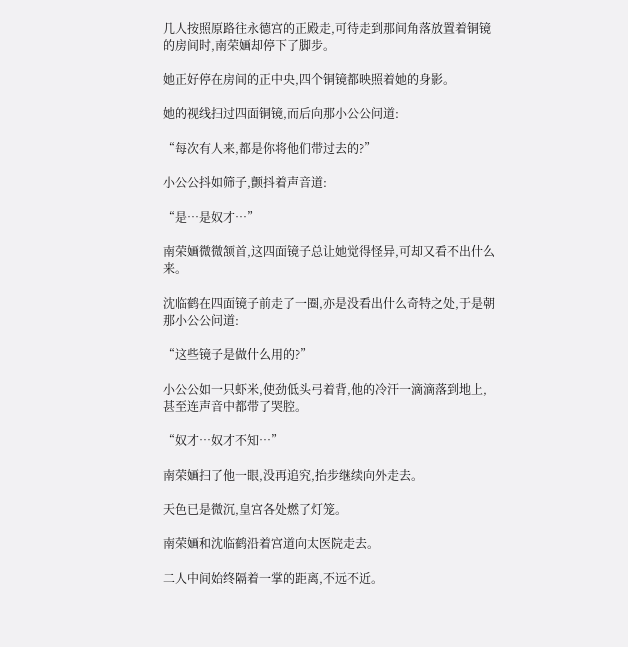几人按照原路往永德宫的正殿走,可待走到那间角落放置着铜镜的房间时,南荣婳却停下了脚步。

她正好停在房间的正中央,四个铜镜都映照着她的身影。

她的视线扫过四面铜镜,而后向那小公公问道:

“每次有人来,都是你将他们带过去的?”

小公公抖如筛子,颤抖着声音道:

“是…是奴才…”

南荣婳微微颔首,这四面镜子总让她觉得怪异,可却又看不出什么来。

沈临鹤在四面镜子前走了一圈,亦是没看出什么奇特之处,于是朝那小公公问道:

“这些镜子是做什么用的?”

小公公如一只虾米,使劲低头弓着背,他的冷汗一滴滴落到地上,甚至连声音中都带了哭腔。

“奴才…奴才不知…”

南荣婳扫了他一眼,没再追究,抬步继续向外走去。

天色已是微沉,皇宫各处燃了灯笼。

南荣婳和沈临鹤沿着宫道向太医院走去。

二人中间始终隔着一掌的距离,不远不近。